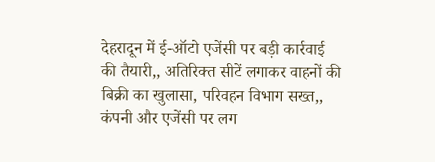देहरादून में ई-ऑटो एजेंसी पर बड़ी कार्रवाई की तैयारी,, अतिरिक्त सीटें लगाकर वाहनों की बिक्री का खुलासा, परिवहन विभाग सख्त,, कंपनी और एजेंसी पर लग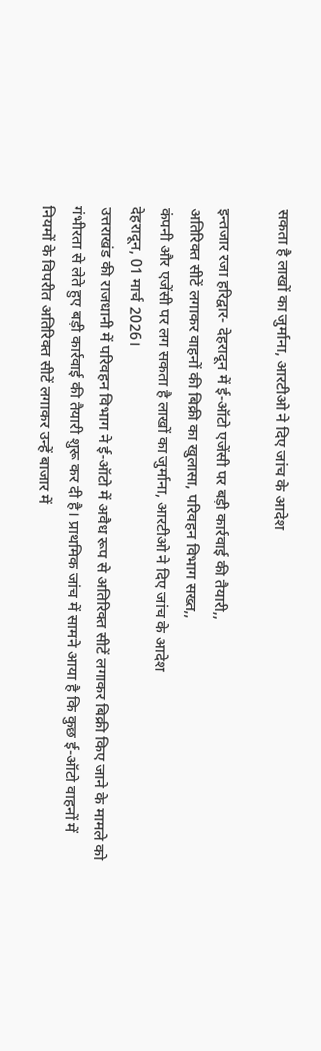सकता है लाखों का जुर्माना, आरटीओ ने दिए जांच के आदेश

इन्तजार रजा हरिद्वार- देहरादून में ई-ऑटो एजेंसी पर बड़ी कार्रवाई की तैयारी,,
अतिरिक्त सीटें लगाकर वाहनों की बिक्री का खुलासा, परिवहन विभाग सख्त,,
कंपनी और एजेंसी पर लग सकता है लाखों का जुर्माना, आरटीओ ने दिए जांच के आदेश
देहरादून, 01 मार्च 2026।
उत्तराखंड की राजधानी में परिवहन विभाग ने ई-ऑटो में अवैध रूप से अतिरिक्त सीटें लगाकर बिक्री किए जाने के मामले को गंभीरता से लेते हुए बड़ी कार्रवाई की तैयारी शुरू कर दी है। प्राथमिक जांच में सामने आया है कि कुछ ई-ऑटो वाहनों में नियमों के विपरीत अतिरिक्त सीटें लगाकर उन्हें बाजार में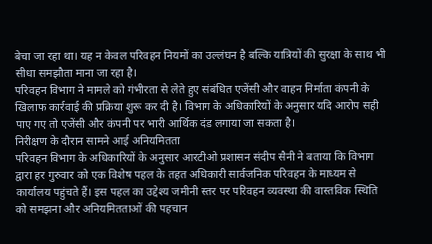बेचा जा रहा था। यह न केवल परिवहन नियमों का उल्लंघन है बल्कि यात्रियों की सुरक्षा के साथ भी सीधा समझौता माना जा रहा है।
परिवहन विभाग ने मामले को गंभीरता से लेते हुए संबंधित एजेंसी और वाहन निर्माता कंपनी के खिलाफ कार्रवाई की प्रक्रिया शुरू कर दी है। विभाग के अधिकारियों के अनुसार यदि आरोप सही पाए गए तो एजेंसी और कंपनी पर भारी आर्थिक दंड लगाया जा सकता है।
निरीक्षण के दौरान सामने आई अनियमितता
परिवहन विभाग के अधिकारियों के अनुसार आरटीओ प्रशासन संदीप सैनी ने बताया कि विभाग द्वारा हर गुरुवार को एक विशेष पहल के तहत अधिकारी सार्वजनिक परिवहन के माध्यम से कार्यालय पहुंचते हैं। इस पहल का उद्देश्य जमीनी स्तर पर परिवहन व्यवस्था की वास्तविक स्थिति को समझना और अनियमितताओं की पहचान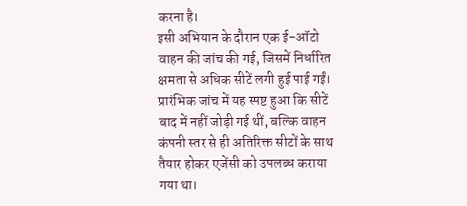करना है।
इसी अभियान के दौरान एक ई-ऑटो वाहन की जांच की गई, जिसमें निर्धारित क्षमता से अधिक सीटें लगी हुई पाई गईं। प्रारंभिक जांच में यह स्पष्ट हुआ कि सीटें बाद में नहीं जोड़ी गई थीं, बल्कि वाहन कंपनी स्तर से ही अतिरिक्त सीटों के साथ तैयार होकर एजेंसी को उपलब्ध कराया गया था।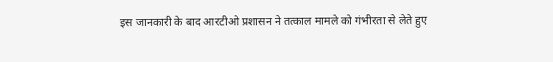इस जानकारी के बाद आरटीओ प्रशासन ने तत्काल मामले को गंभीरता से लेते हुए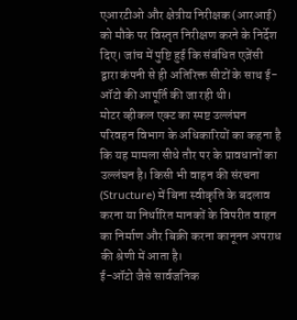एआरटीओ और क्षेत्रीय निरीक्षक (आरआई) को मौके पर विस्तृत निरीक्षण करने के निर्देश दिए। जांच में पुष्टि हुई कि संबंधित एजेंसी द्वारा कंपनी से ही अतिरिक्त सीटों के साथ ई-ऑटो की आपूर्ति की जा रही थी।
मोटर व्हीकल एक्ट का स्पष्ट उल्लंघन
परिवहन विभाग के अधिकारियों का कहना है कि यह मामला सीधे तौर पर के प्रावधानों का उल्लंघन है। किसी भी वाहन की संरचना (Structure) में बिना स्वीकृति के बदलाव करना या निर्धारित मानकों के विपरीत वाहन का निर्माण और बिक्री करना कानूनन अपराध की श्रेणी में आता है।
ई-ऑटो जैसे सार्वजनिक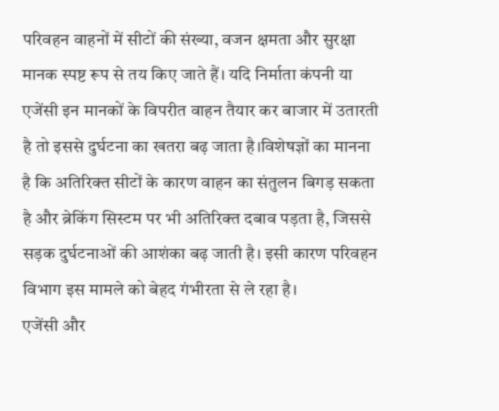परिवहन वाहनों में सीटों की संख्या, वजन क्षमता और सुरक्षा मानक स्पष्ट रूप से तय किए जाते हैं। यदि निर्माता कंपनी या एजेंसी इन मानकों के विपरीत वाहन तैयार कर बाजार में उतारती है तो इससे दुर्घटना का खतरा बढ़ जाता है।विशेषज्ञों का मानना है कि अतिरिक्त सीटों के कारण वाहन का संतुलन बिगड़ सकता है और ब्रेकिंग सिस्टम पर भी अतिरिक्त दबाव पड़ता है, जिससे सड़क दुर्घटनाओं की आशंका बढ़ जाती है। इसी कारण परिवहन विभाग इस मामले को बेहद गंभीरता से ले रहा है।
एजेंसी और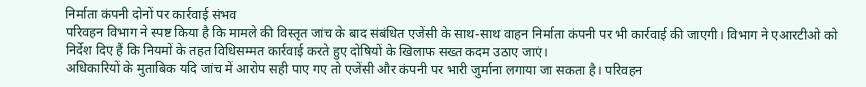निर्माता कंपनी दोनों पर कार्रवाई संभव
परिवहन विभाग ने स्पष्ट किया है कि मामले की विस्तृत जांच के बाद संबंधित एजेंसी के साथ-साथ वाहन निर्माता कंपनी पर भी कार्रवाई की जाएगी। विभाग ने एआरटीओ को निर्देश दिए हैं कि नियमों के तहत विधिसम्मत कार्रवाई करते हुए दोषियों के खिलाफ सख्त कदम उठाए जाएं।
अधिकारियों के मुताबिक यदि जांच में आरोप सही पाए गए तो एजेंसी और कंपनी पर भारी जुर्माना लगाया जा सकता है। परिवहन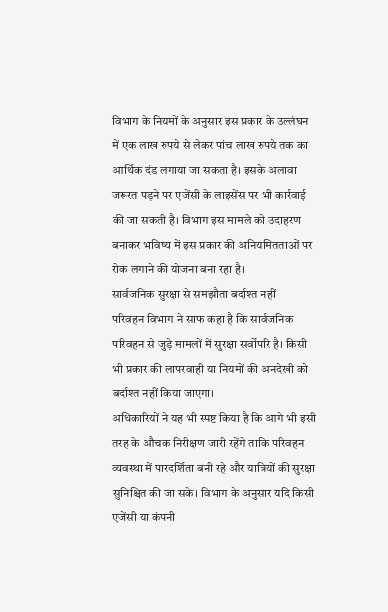विभाग के नियमों के अनुसार इस प्रकार के उल्लंघन में एक लाख रुपये से लेकर पांच लाख रुपये तक का आर्थिक दंड लगाया जा सकता है। इसके अलावा जरूरत पड़ने पर एजेंसी के लाइसेंस पर भी कार्रवाई की जा सकती है। विभाग इस मामले को उदाहरण बनाकर भविष्य में इस प्रकार की अनियमितताओं पर रोक लगाने की योजना बना रहा है।
सार्वजनिक सुरक्षा से समझौता बर्दाश्त नहीं
परिवहन विभाग ने साफ कहा है कि सार्वजनिक परिवहन से जुड़े मामलों में सुरक्षा सर्वोपरि है। किसी भी प्रकार की लापरवाही या नियमों की अनदेखी को बर्दाश्त नहीं किया जाएगा।
अधिकारियों ने यह भी स्पष्ट किया है कि आगे भी इसी तरह के औचक निरीक्षण जारी रहेंगे ताकि परिवहन व्यवस्था में पारदर्शिता बनी रहे और यात्रियों की सुरक्षा सुनिश्चित की जा सके। विभाग के अनुसार यदि किसी एजेंसी या कंपनी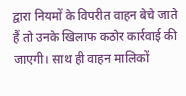द्वारा नियमों के विपरीत वाहन बेचे जाते हैं तो उनके खिलाफ कठोर कार्रवाई की जाएगी। साथ ही वाहन मालिकों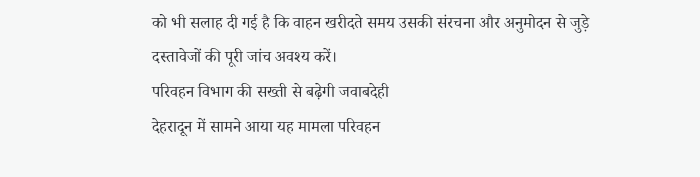को भी सलाह दी गई है कि वाहन खरीदते समय उसकी संरचना और अनुमोदन से जुड़े दस्तावेजों की पूरी जांच अवश्य करें।
परिवहन विभाग की सख्ती से बढ़ेगी जवाबदेही
देहरादून में सामने आया यह मामला परिवहन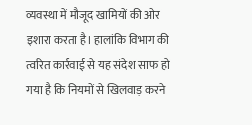व्यवस्था में मौजूद खामियों की ओर इशारा करता है। हालांकि विभाग की त्वरित कार्रवाई से यह संदेश साफ हो गया है कि नियमों से खिलवाड़ करने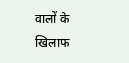वालों के खिलाफ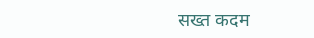सख्त कदम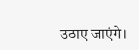उठाए जाएंगे।